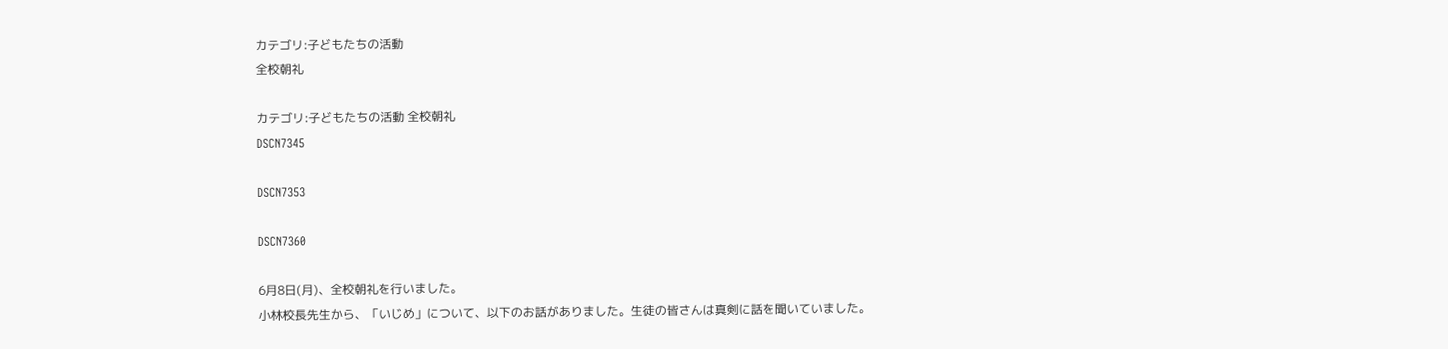カテゴリ:子どもたちの活動
全校朝礼

カテゴリ:子どもたちの活動 全校朝礼
DSCN7345

DSCN7353

DSCN7360

6月8日(月)、全校朝礼を行いました。
小林校長先生から、「いじめ」について、以下のお話がありました。生徒の皆さんは真剣に話を聞いていました。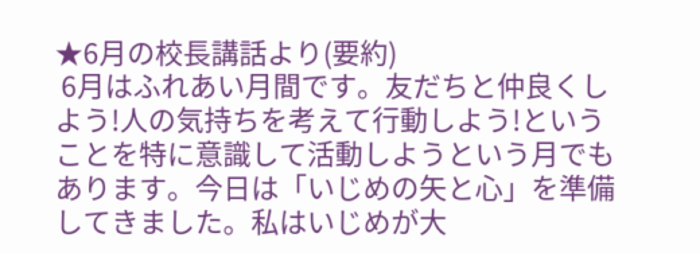★6月の校長講話より(要約)
 6月はふれあい月間です。友だちと仲良くしよう!人の気持ちを考えて行動しよう!ということを特に意識して活動しようという月でもあります。今日は「いじめの矢と心」を準備してきました。私はいじめが大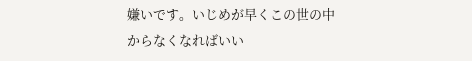嫌いです。いじめが早くこの世の中からなくなればいい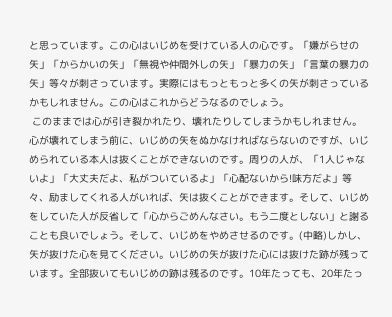と思っています。この心はいじめを受けている人の心です。「嫌がらせの矢」「からかいの矢」「無視や仲間外しの矢」「暴力の矢」「言葉の暴力の矢」等々が刺さっています。実際にはもっともっと多くの矢が刺さっているかもしれません。この心はこれからどうなるのでしょう。
 このままでは心が引き裂かれたり、壊れたりしてしまうかもしれません。心が壊れてしまう前に、いじめの矢をぬかなければならないのですが、いじめられている本人は抜くことができないのです。周りの人が、「1人じゃないよ」「大丈夫だよ、私がついているよ」「心配ないから!味方だよ」等々、励ましてくれる人がいれば、矢は抜くことができます。そして、いじめをしていた人が反省して「心からごめんなさい。もう二度としない」と謝ることも良いでしょう。そして、いじめをやめさせるのです。(中略)しかし、矢が抜けた心を見てください。いじめの矢が抜けた心には抜けた跡が残っています。全部抜いてもいじめの跡は残るのです。10年たっても、20年たっ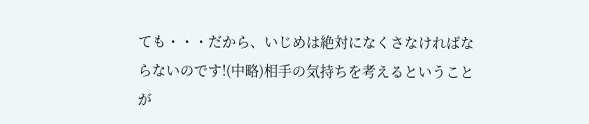ても・・・だから、いじめは絶対になくさなければならないのです!(中略)相手の気持ちを考えるということが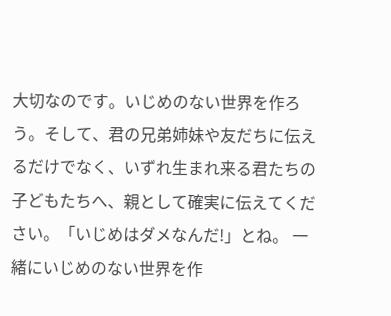大切なのです。いじめのない世界を作ろう。そして、君の兄弟姉妹や友だちに伝えるだけでなく、いずれ生まれ来る君たちの子どもたちへ、親として確実に伝えてください。「いじめはダメなんだ!」とね。 一緒にいじめのない世界を作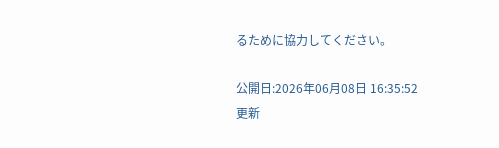るために協力してください。

公開日:2026年06月08日 16:35:52
更新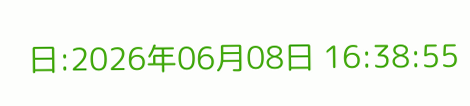日:2026年06月08日 16:38:55